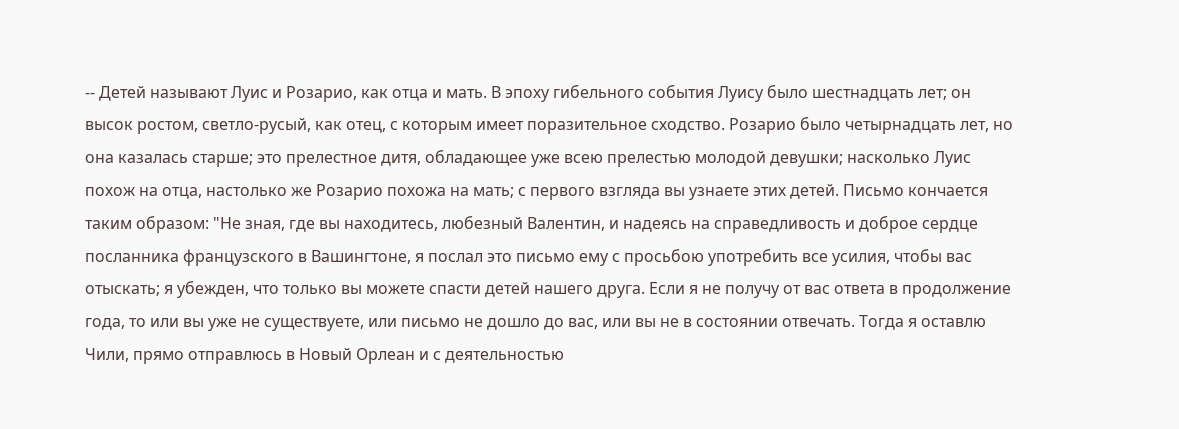-- Детей называют Луис и Розарио, как отца и мать. В эпоху гибельного события Луису было шестнадцать лет; он высок ростом, светло-русый, как отец, с которым имеет поразительное сходство. Розарио было четырнадцать лет, но она казалась старше; это прелестное дитя, обладающее уже всею прелестью молодой девушки; насколько Луис похож на отца, настолько же Розарио похожа на мать; с первого взгляда вы узнаете этих детей. Письмо кончается таким образом: "Не зная, где вы находитесь, любезный Валентин, и надеясь на справедливость и доброе сердце посланника французского в Вашингтоне, я послал это письмо ему с просьбою употребить все усилия, чтобы вас отыскать; я убежден, что только вы можете спасти детей нашего друга. Если я не получу от вас ответа в продолжение года, то или вы уже не существуете, или письмо не дошло до вас, или вы не в состоянии отвечать. Тогда я оставлю Чили, прямо отправлюсь в Новый Орлеан и с деятельностью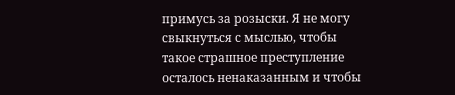примусь за розыски. Я не могу свыкнуться с мыслью, чтобы такое страшное преступление осталось ненаказанным и чтобы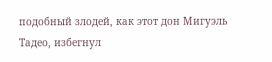подобный злодей, как этот дон Мигуэль Тадео, избегнул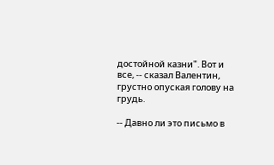достойной казни". Вот и все, -- сказал Валентин, грустно опуская голову на грудь.

-- Давно ли это письмо в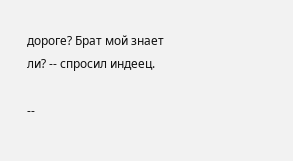дороге? Брат мой знает ли? -- спросил индеец.

--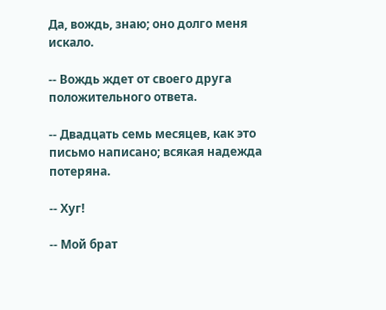Да, вождь, знаю; оно долго меня искало.

-- Вождь ждет от своего друга положительного ответа.

-- Двадцать семь месяцев, как это письмо написано; всякая надежда потеряна.

-- Хуг!

-- Мой брат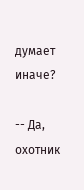думает иначе?

-- Да, охотник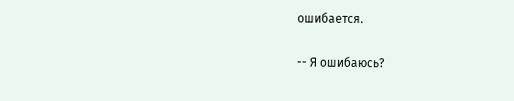ошибается.

-- Я ошибаюсь?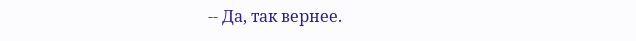-- Да, так вернее.